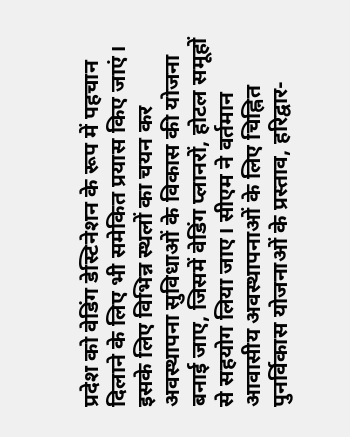प्रदेश को वेडिंग डेस्टिनेशन के रूप में पहचान दिलाने के लिए भी समेकित प्रयास किए जाएं। इसके लिए विभिन्न स्थलों का चयन कर अवस्थापना सुविधाओं के विकास की योजना बनाई जाए, जिसमें वेडिंग प्लानरों, होटल समूहों से सहयोग लिया जाए। सीएम ने वर्तमान आवासीय अवस्थापनाओं के लिए चिह्नित पुनर्विकास योजनाओं के प्रस्ताव, हरिद्वार-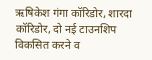ऋषिकेश गंगा कॉरिडोर, शारदा कॉरिडोर, दो नई टाउनशिप विकसित करने व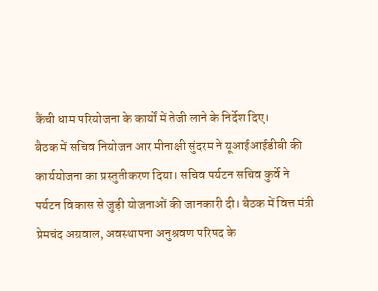कैंची धाम परियोजना के कार्यों में तेजी लाने के निर्देश दिए।
बैठक में सचिव नियोजन आर मीनाक्षी सुंदरम ने यूआईआईडीबी की कार्ययोजना का प्रस्तुतीकरण दिया। सचिव पर्यटन सचिव कुर्वे ने पर्यटन विकास से जुड़ी योजनाओं की जानकारी दी। बैठक में वित्त मंत्री प्रेमचंद अग्रवाल, अवस्थापना अनुश्रवण परिषद के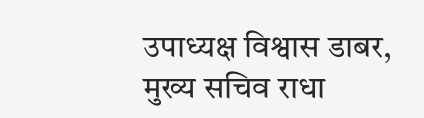उपाध्यक्ष विश्वास डाबर, मुख्य सचिव राधा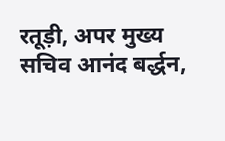रतूड़ी, अपर मुख्य सचिव आनंद बर्द्धन,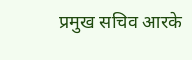प्रमुख सचिव आरके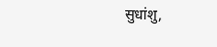सुधांशु,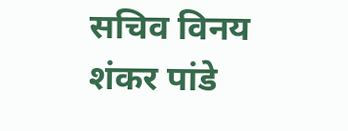सचिव विनय शंकर पांडे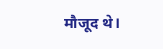मौजूद थे।